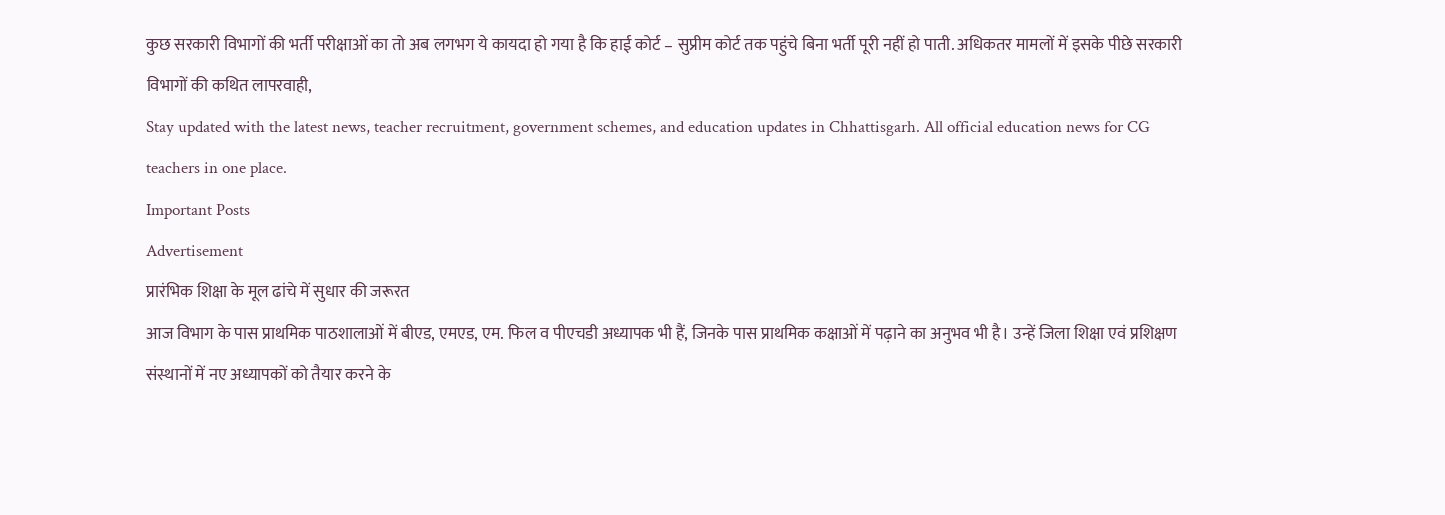कुछ सरकारी विभागों की भर्ती परीक्षाओं का तो अब लगभग ये कायदा हो गया है कि हाई कोर्ट – सुप्रीम कोर्ट तक पहुंचे बिना भर्ती पूरी नहीं हो पाती. अधिकतर मामलों में इसके पीछे सरकारी विभागों की कथित लापरवाही,
Stay updated with the latest news, teacher recruitment, government schemes, and education updates in Chhattisgarh. All official education news for CG teachers in one place.
Important Posts
Advertisement
प्रारंभिक शिक्षा के मूल ढांचे में सुधार की जरूरत
आज विभाग के पास प्राथमिक पाठशालाओं में बीएड, एमएड, एम. फिल व पीएचडी अध्यापक भी हैं, जिनके पास प्राथमिक कक्षाओं में पढ़ाने का अनुभव भी है। उन्हें जिला शिक्षा एवं प्रशिक्षण संस्थानों में नए अध्यापकों को तैयार करने के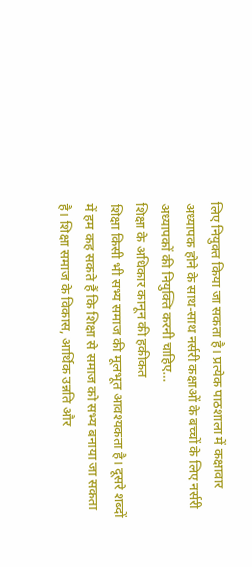लिए नियुक्त किया जा सकता है। प्रत्येक पाठशाला में कक्षावार अध्यापक होने के साथ-साथ नर्सरी कक्षाओं के बच्चों के लिए नर्सरी अध्यापकों की नियुक्ति करनी चाहिए…
शिक्षा के अधिकार कानून की हकीकत
शिक्षा किसी भी सभ्य समाज की मूलभूत आवश्यकता है। दूसरे शब्दों में हम कह सकते हैं कि शिक्षा से समाज को सभ्य बनाया जा सकता है। शिक्षा समाज के विकास, आर्थिक उन्नति और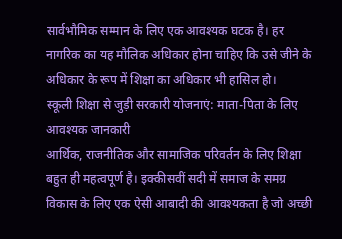सार्वभौमिक सम्मान के लिए एक आवश्यक घटक है। हर नागरिक का यह मौलिक अधिकार होना चाहिए कि उसे जीने के अधिकार के रूप में शिक्षा का अधिकार भी हासिल हो।
स्कूली शिक्षा से जुड़ी सरकारी योजनाएं: माता-पिता के लिए आवश्यक जानकारी
आर्थिक, राजनीतिक और सामाजिक परिवर्तन के लिए शिक्षा बहुत ही महत्वपूर्ण है। इक्कीसवीं सदी में समाज के समग्र विकास के लिए एक ऐसी आबादी की आवश्यकता है जो अच्छी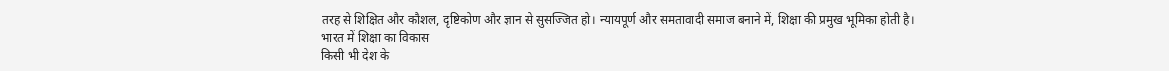तरह से शिक्षित और कौशल, दृष्टिकोण और ज्ञान से सुसज्जित हो। न्यायपूर्ण और समतावादी समाज बनाने में, शिक्षा की प्रमुख भूमिका होती है।
भारत में शिक्षा का विकास
किसी भी देश के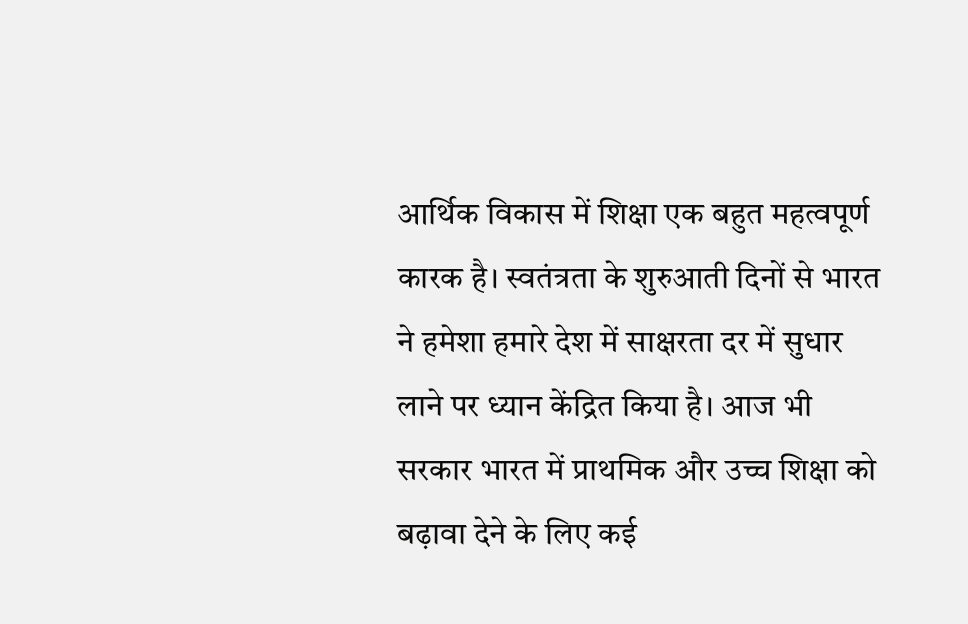आर्थिक विकास में शिक्षा एक बहुत महत्वपूर्ण कारक है। स्वतंत्रता के शुरुआती दिनों से भारत ने हमेशा हमारे देश में साक्षरता दर में सुधार लाने पर ध्यान केंद्रित किया है। आज भी सरकार भारत में प्राथमिक और उच्च शिक्षा को बढ़ावा देने के लिए कई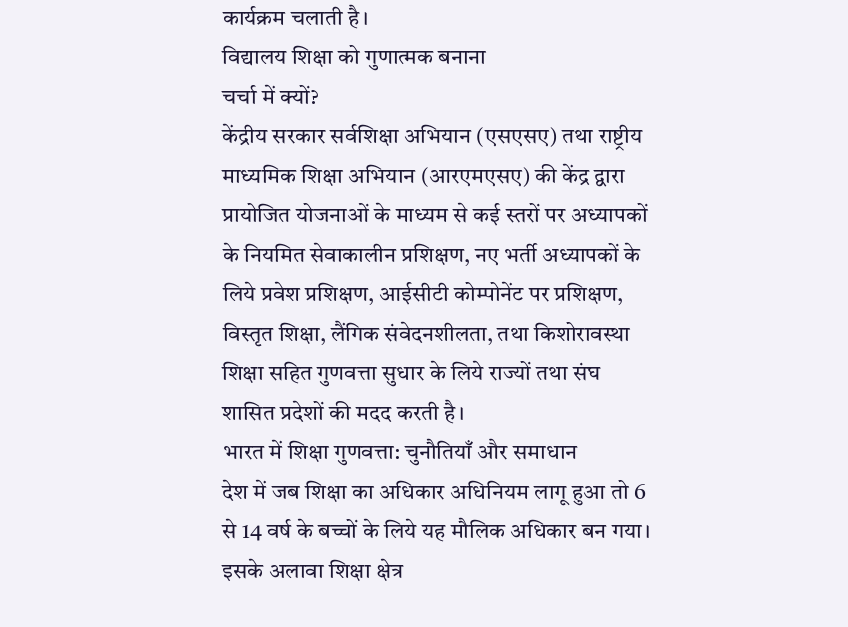कार्यक्रम चलाती है।
विद्यालय शिक्षा को गुणात्मक बनाना
चर्चा में क्यों?
केंद्रीय सरकार सर्वशिक्षा अभियान (एसएसए) तथा राष्ट्रीय माध्यमिक शिक्षा अभियान (आरएमएसए) की केंद्र द्वारा प्रायोजित योजनाओं के माध्यम से कई स्तरों पर अध्यापकों के नियमित सेवाकालीन प्रशिक्षण, नए भर्ती अध्यापकों के लिये प्रवेश प्रशिक्षण, आईसीटी कोम्पोनेंट पर प्रशिक्षण, विस्तृत शिक्षा, लैंगिक संवेदनशीलता, तथा किशोरावस्था शिक्षा सहित गुणवत्ता सुधार के लिये राज्यों तथा संघ शासित प्रदेशों की मदद करती है।
भारत में शिक्षा गुणवत्ता: चुनौतियाँ और समाधान
देश में जब शिक्षा का अधिकार अधिनियम लागू हुआ तो 6 से 14 वर्ष के बच्चों के लिये यह मौलिक अधिकार बन गया। इसके अलावा शिक्षा क्षेत्र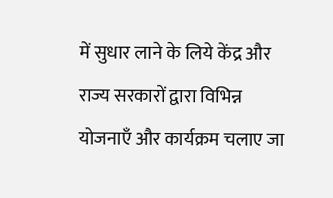में सुधार लाने के लिये केंद्र और राज्य सरकारों द्वारा विभिन्न योजनाएँ और कार्यक्रम चलाए जा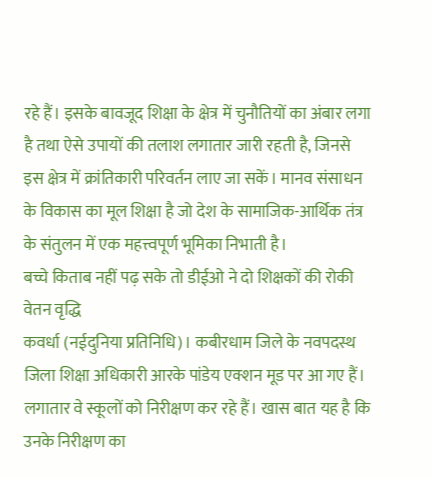रहे हैं। इसके बावजूद शिक्षा के क्षेत्र में चुनौतियों का अंबार लगा है तथा ऐसे उपायों की तलाश लगातार जारी रहती है, जिनसे इस क्षेत्र में क्रांतिकारी परिवर्तन लाए जा सकें। मानव संसाधन के विकास का मूल शिक्षा है जो देश के सामाजिक-आर्थिक तंत्र के संतुलन में एक महत्त्वपूर्ण भूमिका निभाती है।
बच्चे किताब नहीं पढ़ सके तो डीईओ ने दो शिक्षकों की रोकी वेतन वृद्धि
कवर्धा (नईदुनिया प्रतिनिधि)। कबीरधाम जिले के नवपदस्थ जिला शिक्षा अधिकारी आरके पांडेय एक्शन मूड पर आ गए हैं। लगातार वे स्कूलों को निरीक्षण कर रहे हैं। खास बात यह है कि उनके निरीक्षण का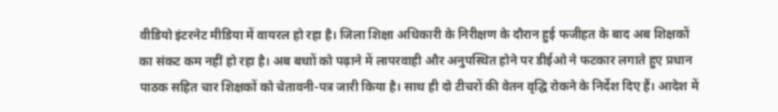वीडियो इंटरनेट मीडिया में वायरल हो रहा है। जिला शिक्षा अधिकारी के निरीक्षण के दौरान हुई फजीहत के बाद अब शिक्षकों का संकट कम नहीं हो रहा है। अब बधाों को पढ़ाने में लापरवाही और अनुपस्थित होने पर डीईओ ने फटकार लगाते हुए प्रधान पाठक सहित चार शिक्षकों को चेतावनी-पत्र जारी किया है। साथ ही दो टीचरों की वेतन वृद्घि रोकने के निर्देश दिए हैं। आदेश में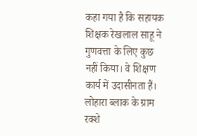कहा गया है कि सहायक शिक्षक रेखलाल साहू ने गुणवत्ता के लिए कुछ नहीं किया। वे शिक्षण कार्य में उदासीनता हैं। लोहारा ब्लाक के ग्राम रक्शे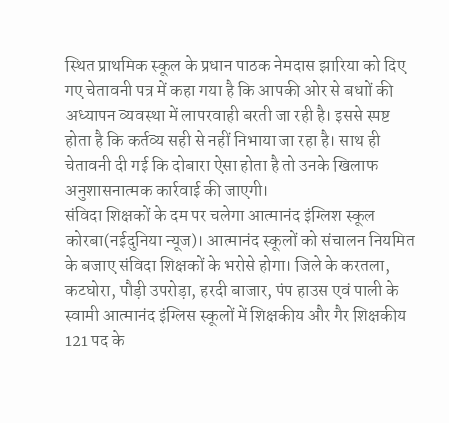स्थित प्राथमिक स्कूल के प्रधान पाठक नेमदास झारिया को दिए गए चेतावनी पत्र में कहा गया है कि आपकी ओर से बधाों की अध्यापन व्यवस्था में लापरवाही बरती जा रही है। इससे स्पष्ट होता है कि कर्तव्य सही से नहीं निभाया जा रहा है। साथ ही चेतावनी दी गई कि दोबारा ऐसा होता है तो उनके खिलाफ अनुशासनात्मक कार्रवाई की जाएगी।
संविदा शिक्षकों के दम पर चलेगा आत्मानंद इंग्लिश स्कूल
कोरबा(नईदुनिया न्यूज)। आत्मानंद स्कूलों को संचालन नियमित के बजाए संविदा शिक्षकों के भरोसे होगा। जिले के करतला, कटघोरा, पौड़ी उपरोड़ा, हरदी बाजार, पंप हाउस एवं पाली के स्वामी आत्मानंद इंग्लिस स्कूलों में शिक्षकीय और गैर शिक्षकीय 121 पद के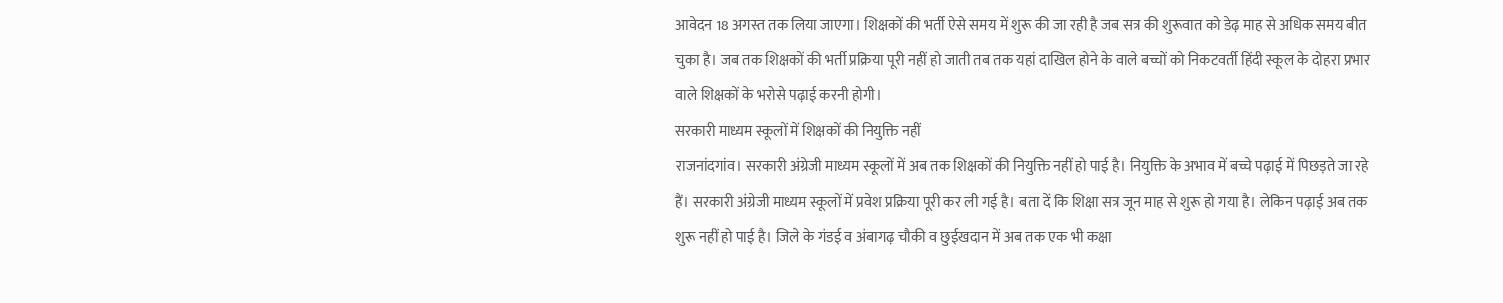आवेदन 18 अगस्त तक लिया जाएगा। शिक्षकों की भर्ती ऐसे समय में शुरू की जा रही है जब सत्र की शुरूवात को डेढ़ माह से अधिक समय बीत चुका है। जब तक शिक्षकों की भर्ती प्रक्रिया पूरी नहीं हो जाती तब तक यहां दाखिल होने के वाले बच्चों को निकटवर्ती हिंदी स्कूल के दोहरा प्रभार वाले शिक्षकों के भरोसे पढ़ाई करनी होगी।
सरकारी माध्यम स्कूलों में शिक्षकों की नियुक्ति नहीं
राजनांदगांव। सरकारी अंग्रेजी माध्यम स्कूलों में अब तक शिक्षकों की नियुक्ति नहीं हो पाई है। नियुक्ति के अभाव में बच्चे पढ़ाई में पिछड़ते जा रहे हैं। सरकारी अंग्रेजी माध्यम स्कूलों में प्रवेश प्रक्रिया पूरी कर ली गई है। बता दें कि शिक्षा सत्र जून माह से शुरू हो गया है। लेकिन पढ़ाई अब तक शुरू नहीं हो पाई है। जिले के गंडई व अंबागढ़ चौकी व छुईखदान में अब तक एक भी कक्षा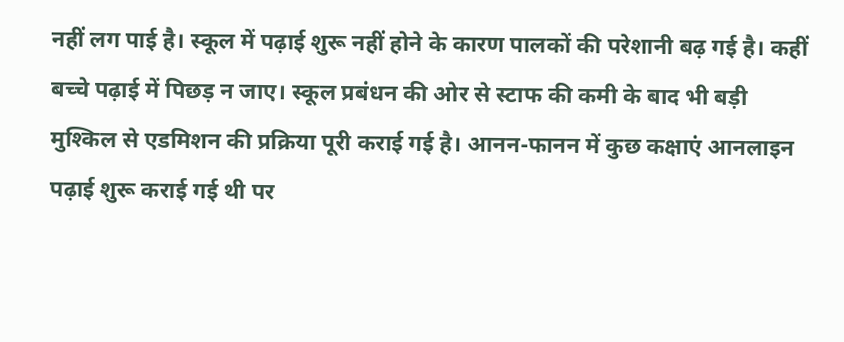नहीं लग पाई है। स्कूल में पढ़ाई शुरू नहीं होने के कारण पालकों की परेशानी बढ़ गई है। कहीं बच्चे पढ़ाई में पिछड़ न जाए। स्कूल प्रबंधन की ओर से स्टाफ की कमी के बाद भी बड़ी मुश्किल से एडमिशन की प्रक्रिया पूरी कराई गई है। आनन-फानन में कुछ कक्षाएं आनलाइन पढ़ाई शुरू कराई गई थी पर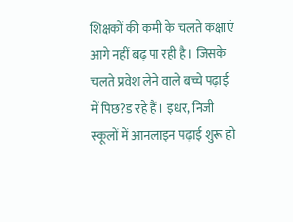शिक्षकों की कमी के चलते कक्षाएं आगे नहीं बढ़ पा रही है। जिसके चलते प्रवेश लेने वाले बच्चे पढ़ाई में पिछ?ड रहे हैं। इधर, निजी स्कूलों में आनलाइन पढ़ाई शुरू हो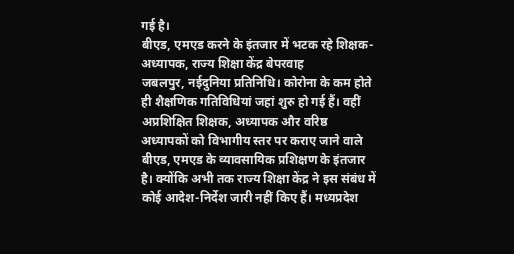गई है।
बीएड, एमएड करने के इंतजार में भटक रहे शिक्षक-अध्यापक, राज्य शिक्षा केंद्र बेपरवाह
जबलपुर, नईदुनिया प्रतिनिधि। कोरोना के कम होते ही शैक्षणिक गतिविधियां जहां शुरु हो गई हैं। वहीं अप्रशिक्षित शिक्षक, अध्यापक और वरिष्ठ अध्यापकों को विभागीय स्तर पर कराए जाने वाले बीएड, एमएड के व्यावसायिक प्रशिक्षण के इंतजार है। क्योंकि अभी तक राज्य शिक्षा केंद्र ने इस संबंध में कोई आदेश-निर्देश जारी नहीं किए हैं। मध्यप्रदेश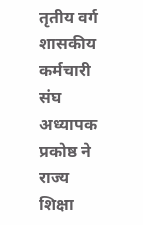तृतीय वर्ग शासकीय कर्मचारी संघ अध्यापक प्रकोष्ठ ने राज्य शिक्षा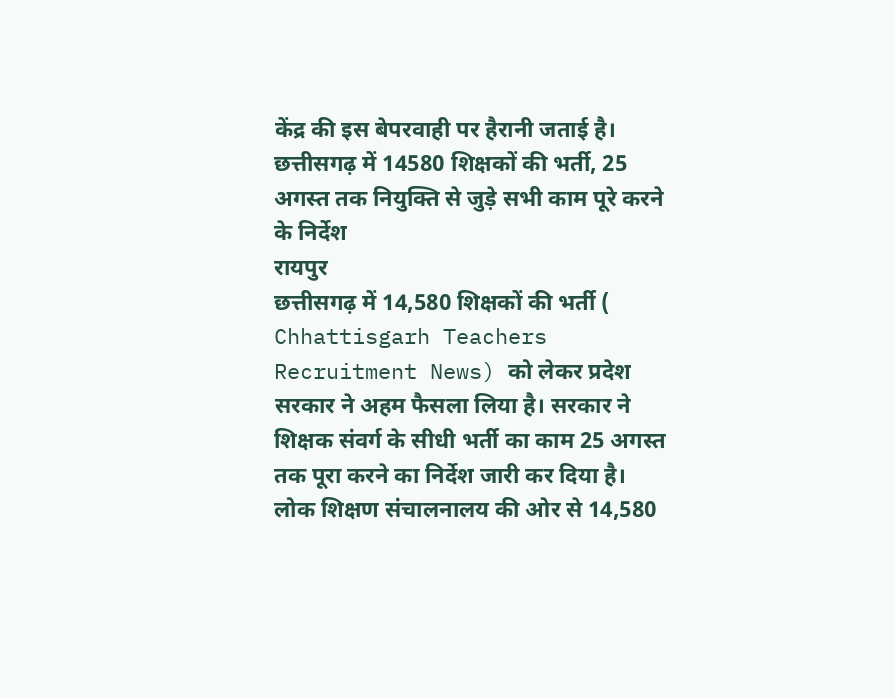केंद्र की इस बेपरवाही पर हैरानी जताई है।
छत्तीसगढ़ में 14580 शिक्षकों की भर्ती, 25 अगस्त तक नियुक्ति से जुड़े सभी काम पूरे करने के निर्देश
रायपुर
छत्तीसगढ़ में 14,580 शिक्षकों की भर्ती ( Chhattisgarh Teachers Recruitment News) को लेकर प्रदेश सरकार ने अहम फैसला लिया है। सरकार ने शिक्षक संवर्ग के सीधी भर्ती का काम 25 अगस्त तक पूरा करने का निर्देश जारी कर दिया है। लोक शिक्षण संचालनालय की ओर से 14,580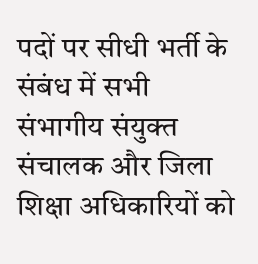पदों पर सीधी भर्ती के संबंध में सभी संभागीय संयुक्त संचालक और जिला शिक्षा अधिकारियों को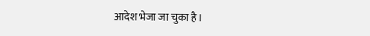आदेश भेजा जा चुका है।